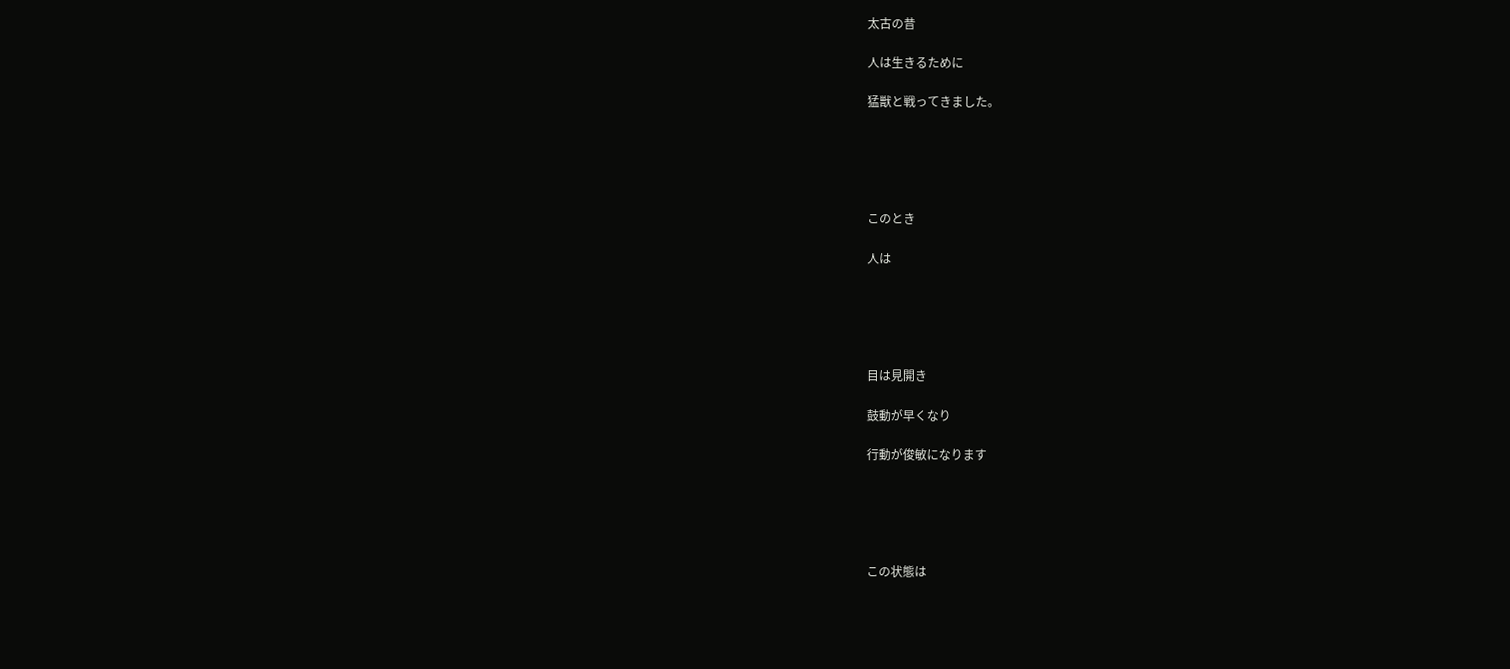太古の昔

人は生きるために

猛獣と戦ってきました。





このとき

人は





目は見開き

鼓動が早くなり

行動が俊敏になります





この状態は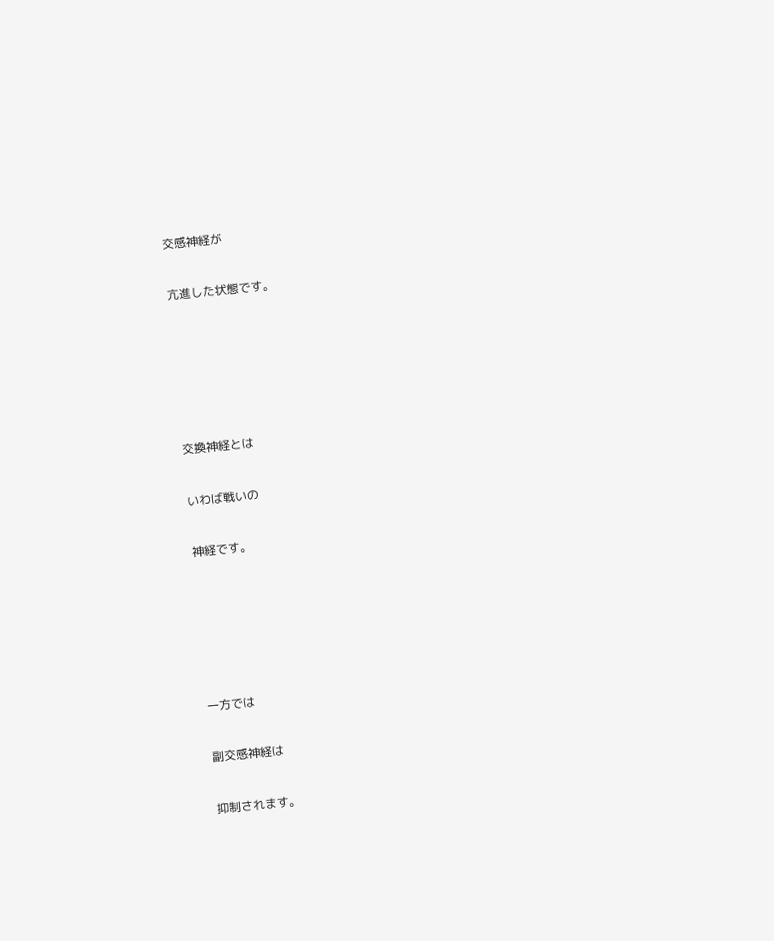交感神経が

亢進した状態です。





交換神経とは

いわば戦いの

神経です。





一方では

副交感神経は

抑制されます。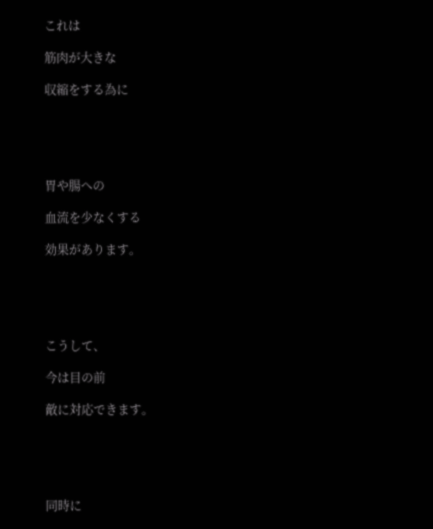これは

筋肉が大きな

収縮をする為に





胃や腸への

血流を少なくする

効果があります。





こうして、

今は目の前

敵に対応できます。





同時に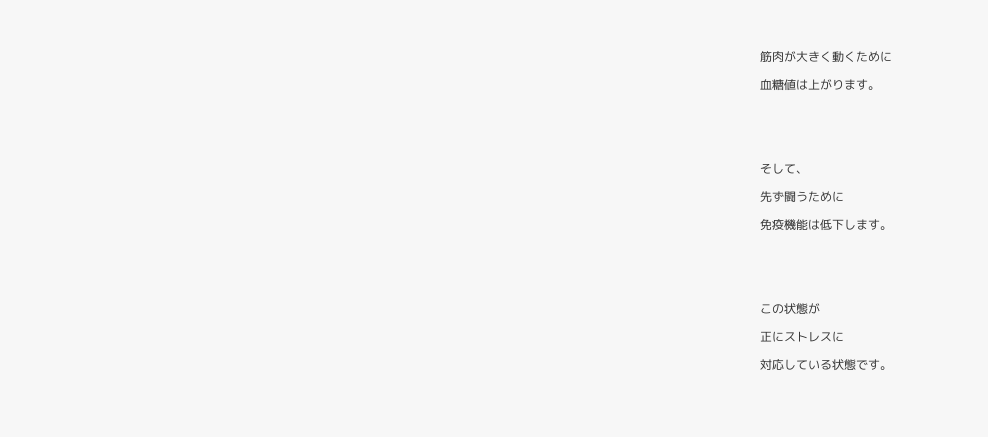筋肉が大きく動くために

血糖値は上がります。





そして、

先ず闘うために

免疫機能は低下します。





この状態が

正にストレスに

対応している状態です。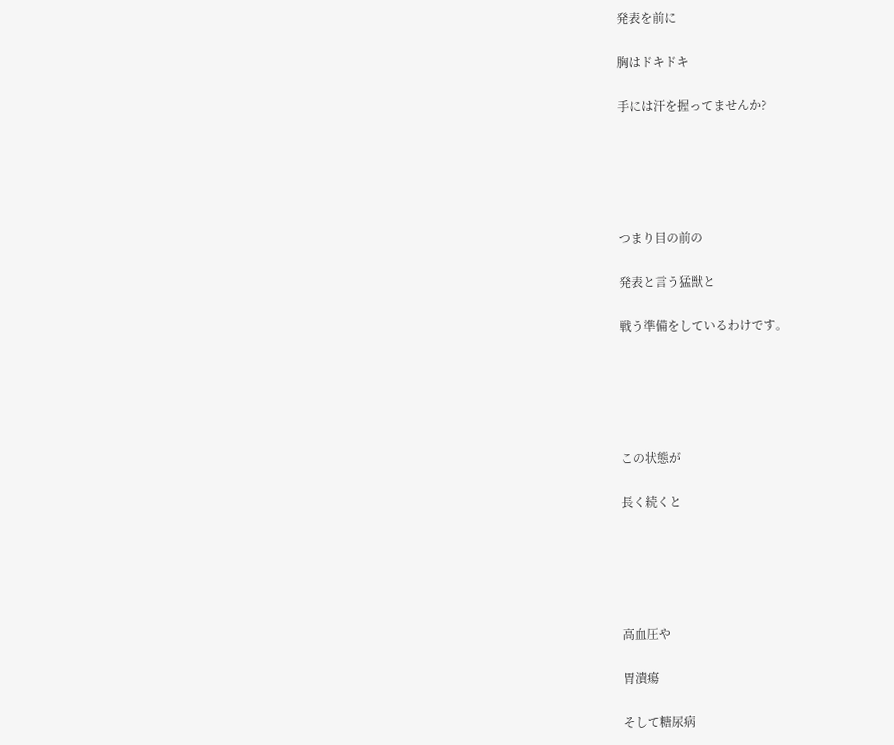発表を前に

胸はドキドキ

手には汗を握ってませんか?





つまり目の前の

発表と言う猛獣と

戦う準備をしているわけです。





この状態が

長く続くと





高血圧や

胃潰瘍

そして糖尿病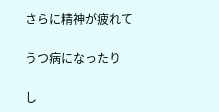さらに精神が疲れて

うつ病になったり

し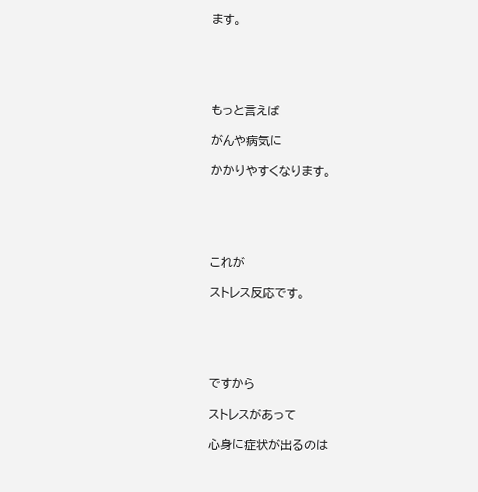ます。





もっと言えば

がんや病気に

かかりやすくなります。





これが

ストレス反応です。





ですから

ストレスがあって

心身に症状が出るのは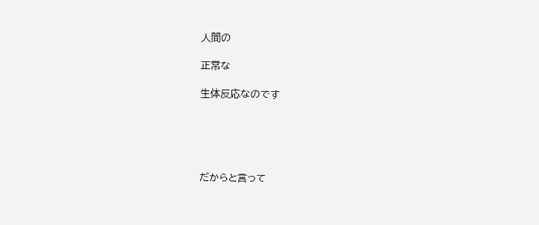人間の

正常な

生体反応なのです





だからと言って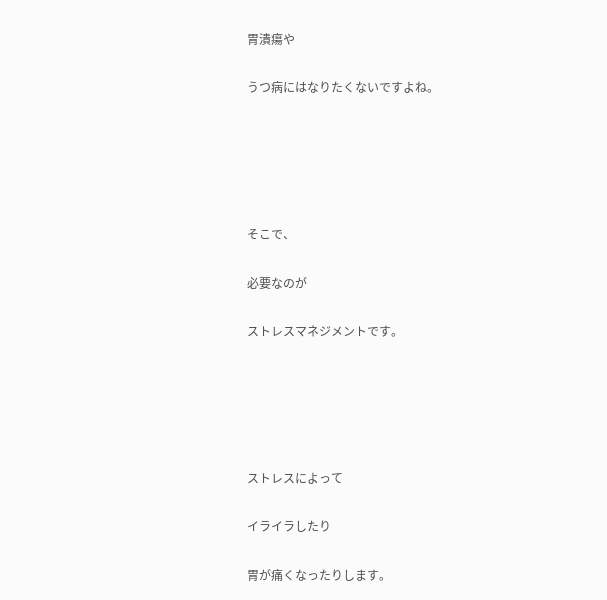胃潰瘍や

うつ病にはなりたくないですよね。





そこで、

必要なのが

ストレスマネジメントです。





ストレスによって

イライラしたり

胃が痛くなったりします。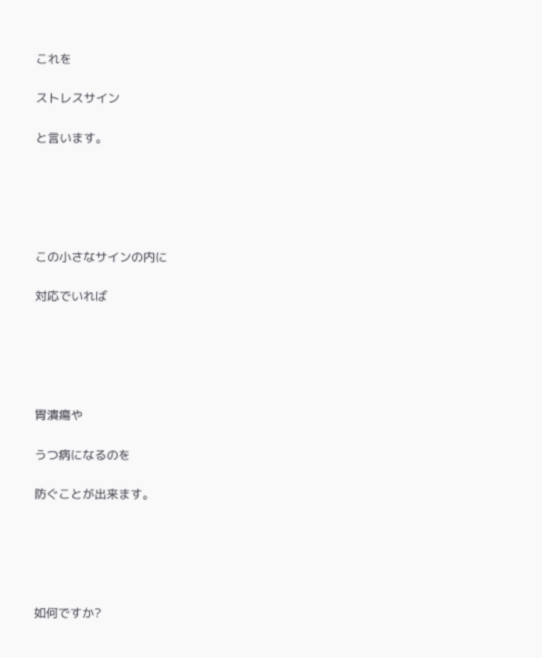これを

ストレスサイン

と言います。





この小さなサインの内に

対応でいれば





胃潰瘍や

うつ病になるのを

防ぐことが出来ます。





如何ですか?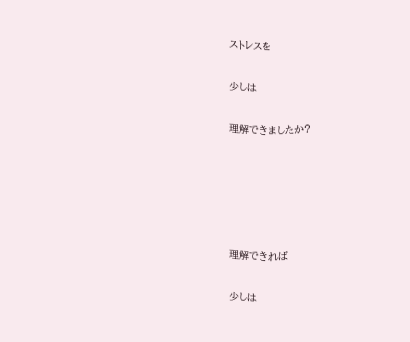ストレスを

少しは

理解できましたか?





理解できれば

少しは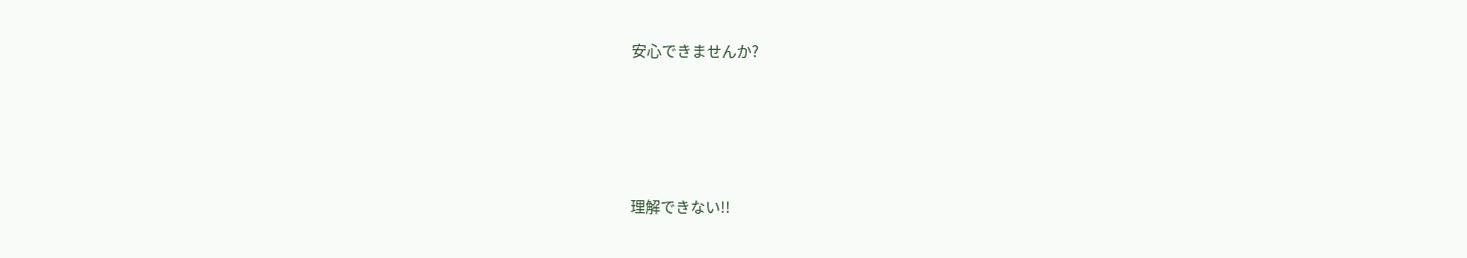安心できませんか?





理解できない!!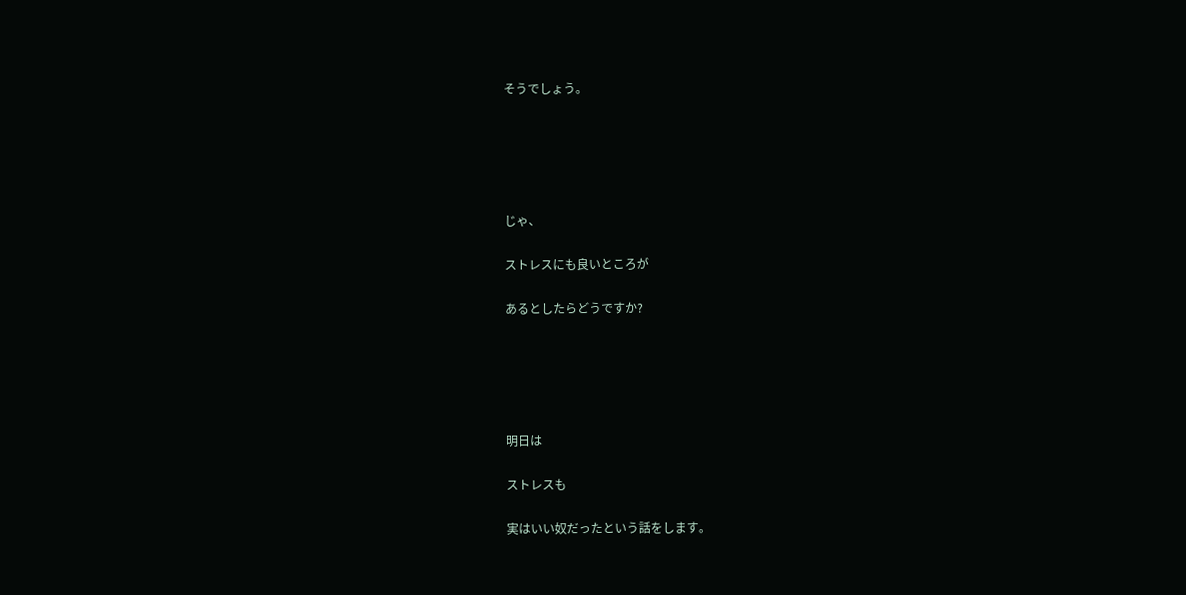そうでしょう。





じゃ、

ストレスにも良いところが

あるとしたらどうですか?





明日は

ストレスも

実はいい奴だったという話をします。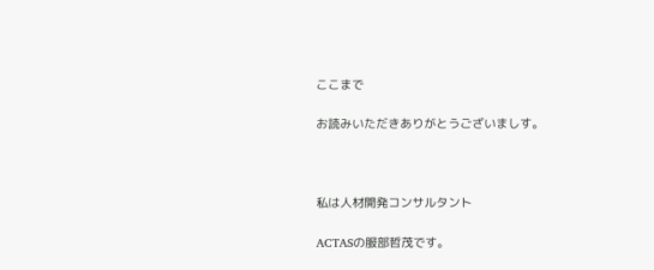ここまで

お読みいただきありがとうございましす。



私は人材開発コンサルタント

ACTASの服部哲茂です。